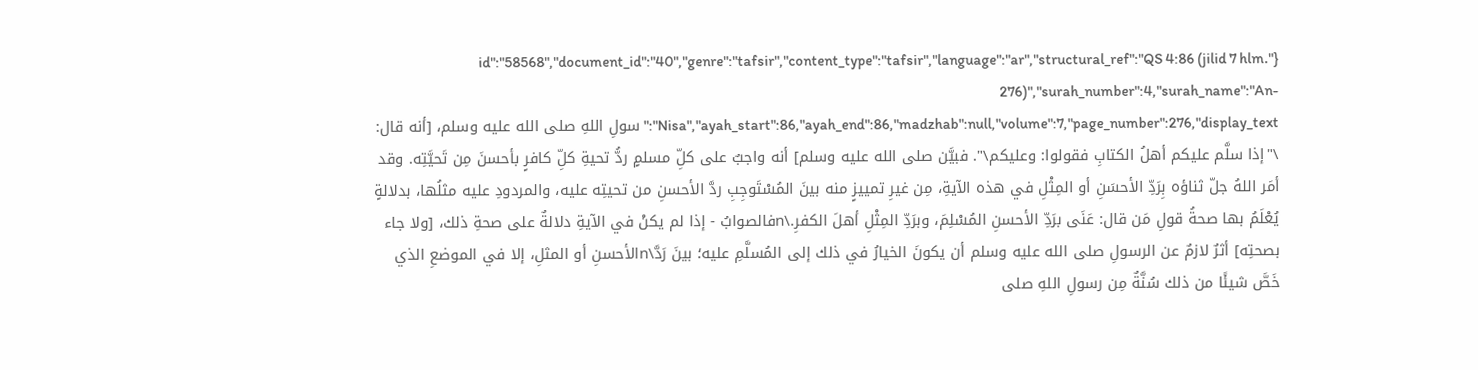{"id":"58568","document_id":"40","genre":"tafsir","content_type":"tafsir","language":"ar","structural_ref":"QS 4:86 (jilid 7 hlm. 276)","surah_number":4,"surah_name":"An-Nisa","ayah_start":86,"ayah_end":86,"madzhab":null,"volume":7,"page_number":276,"display_text":"سولِ اللهِ صلى الله عليه وسلم، [أنه قال: \"إذا سلَّم عليكم أهلُ الكتابِ فقولوا: وعليكم\". فبيَّن صلى الله عليه وسلم] أنه واجبٌ على كلِّ مسلمٍ ردُّ تحيةِ كلِّ كافرٍ بأحسنَ مِن تَحيَّتِه. وقد أمَر اللهُ جلّ ثناؤه بِرَدِّ الأحسَنِ أو المِثْلِ في هذه الآيةِ، مِن غيرِ تمييزٍ منه بينَ المُسْتَوجِبِ ردَّ الأحسنِ من تحيتِه عليه، والمردودِ عليه مثلُها، بدلالةٍ يُعْلَمُ بها صحةُ قولِ مَن قال: عَنَى برَدِّ الأحسنِ المُسْلِمَ، وبرَدِّ المِثْلِ أهلَ الكفرِ.\nفالصوابُ - إذا لم يكنْ في الآيةِ دلالةٌ على صحةِ ذلك، [ولا جاء بصحتِه] أثرٌ لازمٌ عن الرسولِ صلى الله عليه وسلم أن يكونَ الخيارُ في ذلك إلى المُسلَّمِ عليه؛ بينَ رَدَّ\nالأحسنِ أو المثلِ، إلا في الموضعِ الذي خَصَّ شيئًا من ذلك سُنَّةٌ مِن رسولِ اللهِ صلى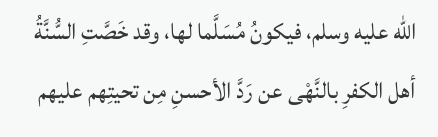الله عليه وسلم، فيكونُ مُسَلَّما لها، وقد خَصَّتِ السُّنَّةُ أهل الكفرِ بالنَّهْى عن رَدَّ الأحسنِ مِن تحيتِهم عليهم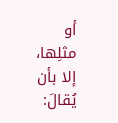أو مثلِها، إلا بأن يُقالَ: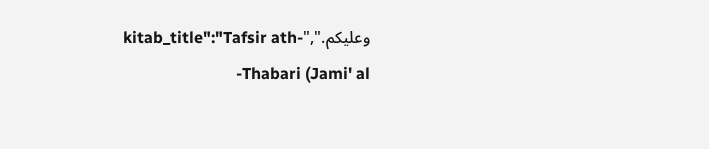وعليكم.","kitab_title":"Tafsir ath-Thabari (Jami' al-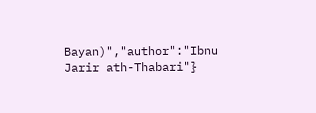Bayan)","author":"Ibnu Jarir ath-Thabari"}